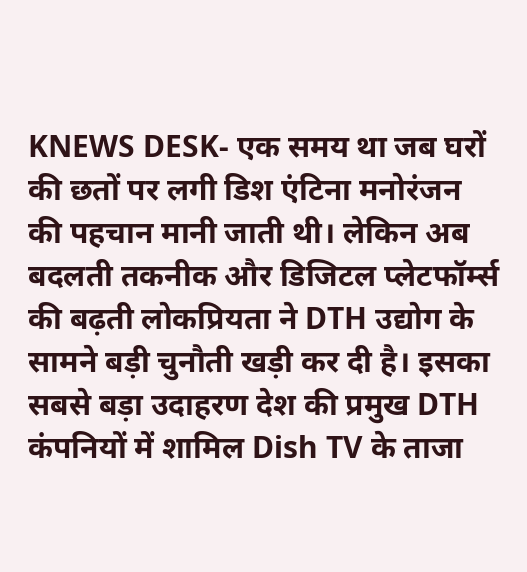KNEWS DESK- एक समय था जब घरों की छतों पर लगी डिश एंटिना मनोरंजन की पहचान मानी जाती थी। लेकिन अब बदलती तकनीक और डिजिटल प्लेटफॉर्म्स की बढ़ती लोकप्रियता ने DTH उद्योग के सामने बड़ी चुनौती खड़ी कर दी है। इसका सबसे बड़ा उदाहरण देश की प्रमुख DTH कंपनियों में शामिल Dish TV के ताजा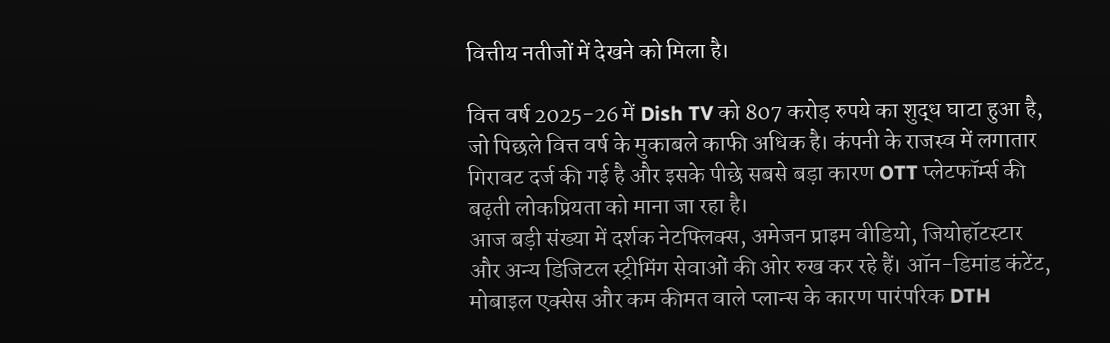वित्तीय नतीजों में देखने को मिला है।

वित्त वर्ष 2025-26 में Dish TV को 807 करोड़ रुपये का शुद्ध घाटा हुआ है, जो पिछले वित्त वर्ष के मुकाबले काफी अधिक है। कंपनी के राजस्व में लगातार गिरावट दर्ज की गई है और इसके पीछे सबसे बड़ा कारण OTT प्लेटफॉर्म्स की बढ़ती लोकप्रियता को माना जा रहा है।
आज बड़ी संख्या में दर्शक नेटफ्लिक्स, अमेजन प्राइम वीडियो, जियोहॉटस्टार और अन्य डिजिटल स्ट्रीमिंग सेवाओं की ओर रुख कर रहे हैं। ऑन-डिमांड कंटेंट, मोबाइल एक्सेस और कम कीमत वाले प्लान्स के कारण पारंपरिक DTH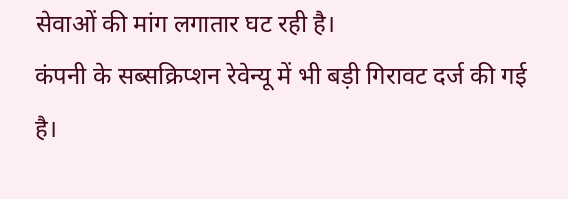सेवाओं की मांग लगातार घट रही है।
कंपनी के सब्सक्रिप्शन रेवेन्यू में भी बड़ी गिरावट दर्ज की गई है।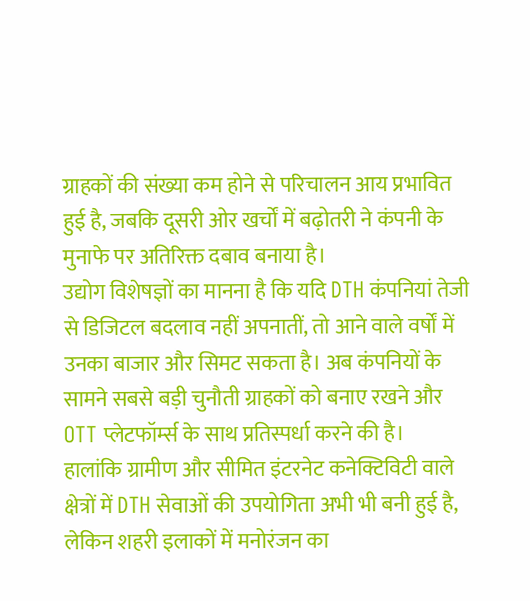ग्राहकों की संख्या कम होने से परिचालन आय प्रभावित हुई है, जबकि दूसरी ओर खर्चों में बढ़ोतरी ने कंपनी के मुनाफे पर अतिरिक्त दबाव बनाया है।
उद्योग विशेषज्ञों का मानना है कि यदि DTH कंपनियां तेजी से डिजिटल बदलाव नहीं अपनातीं, तो आने वाले वर्षों में उनका बाजार और सिमट सकता है। अब कंपनियों के सामने सबसे बड़ी चुनौती ग्राहकों को बनाए रखने और OTT प्लेटफॉर्म्स के साथ प्रतिस्पर्धा करने की है।
हालांकि ग्रामीण और सीमित इंटरनेट कनेक्टिविटी वाले क्षेत्रों में DTH सेवाओं की उपयोगिता अभी भी बनी हुई है, लेकिन शहरी इलाकों में मनोरंजन का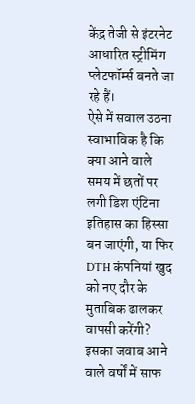केंद्र तेजी से इंटरनेट आधारित स्ट्रीमिंग प्लेटफॉर्म्स बनते जा रहे हैं।
ऐसे में सवाल उठना स्वाभाविक है कि क्या आने वाले समय में छतों पर लगी डिश एंटिना इतिहास का हिस्सा बन जाएंगी, या फिर DTH कंपनियां खुद को नए दौर के मुताबिक ढालकर वापसी करेंगी? इसका जवाब आने वाले वर्षों में साफ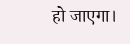हो जाएगा।